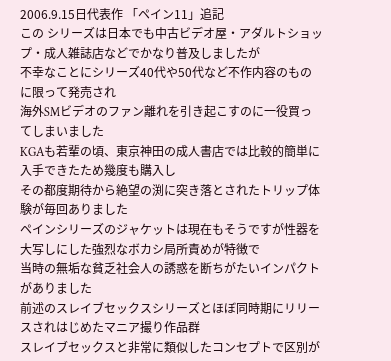2006.9.15日代表作 「ペイン11」追記
この シリーズは日本でも中古ビデオ屋・アダルトショップ・成人雑誌店などでかなり普及しましたが
不幸なことにシリーズ40代や50代など不作内容のものに限って発売され
海外SMビデオのファン離れを引き起こすのに一役買ってしまいました
KGAも若輩の頃、東京神田の成人書店では比較的簡単に入手できたため幾度も購入し
その都度期待から絶望の渕に突き落とされたトリップ体験が毎回ありました
ペインシリーズのジャケットは現在もそうですが性器を大写しにした強烈なボカシ局所責めが特徴で
当時の無垢な貧乏社会人の誘惑を断ちがたいインパクトがありました
前述のスレイブセックスシリーズとほぼ同時期にリリースされはじめたマニア撮り作品群
スレイブセックスと非常に類似したコンセプトで区別が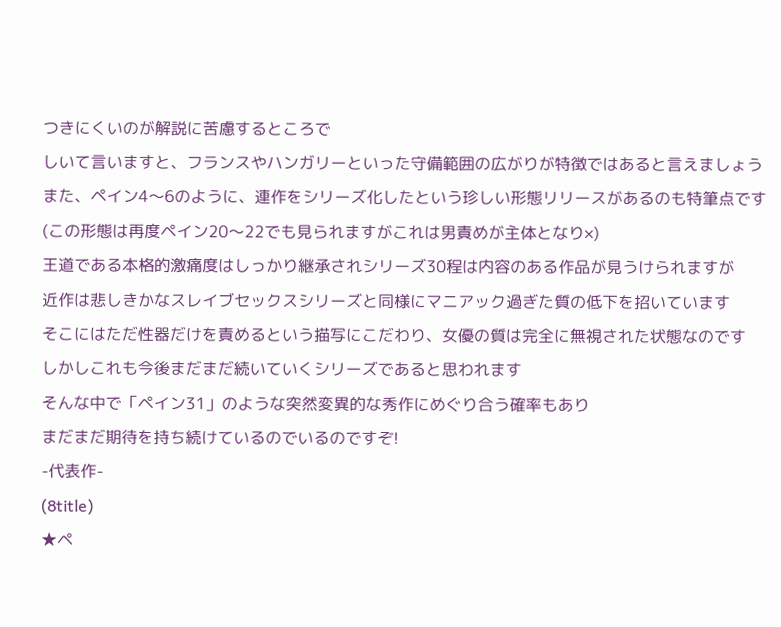つきにくいのが解説に苦慮するところで
しいて言いますと、フランスやハンガリーといった守備範囲の広がりが特徴ではあると言えましょう
また、ペイン4〜6のように、連作をシリーズ化したという珍しい形態リリースがあるのも特筆点です
(この形態は再度ペイン20〜22でも見られますがこれは男責めが主体となり×)
王道である本格的激痛度はしっかり継承されシリーズ30程は内容のある作品が見うけられますが
近作は悲しきかなスレイブセックスシリーズと同様にマニアック過ぎた質の低下を招いています
そこにはただ性器だけを責めるという描写にこだわり、女優の質は完全に無視された状態なのです
しかしこれも今後まだまだ続いていくシリーズであると思われます
そんな中で「ペイン31」のような突然変異的な秀作にめぐり合う確率もあり
まだまだ期待を持ち続けているのでいるのですぞ!
-代表作-
(8title)
★ペ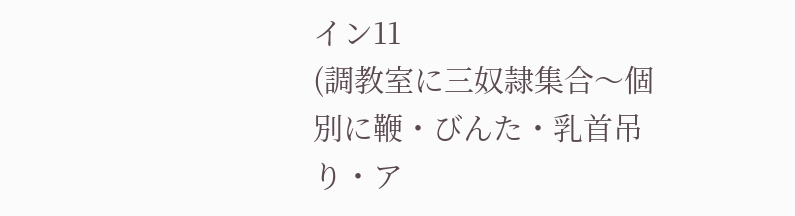イン11
(調教室に三奴隷集合〜個別に鞭・びんた・乳首吊り・ア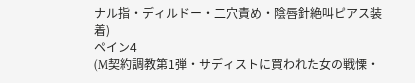ナル指・ディルドー・二穴責め・陰唇針絶叫ピアス装着)
ペイン4
(M契約調教第1弾・サディストに買われた女の戦慄・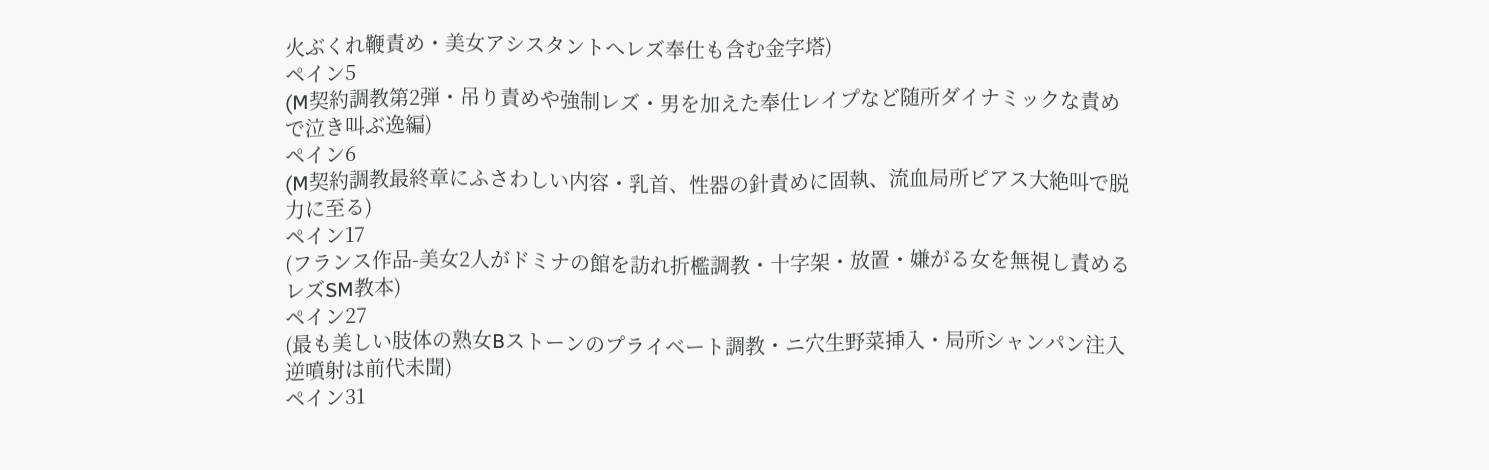火ぶくれ鞭責め・美女アシスタントへレズ奉仕も含む金字塔)
ペイン5
(M契約調教第2弾・吊り責めや強制レズ・男を加えた奉仕レイプなど随所ダイナミックな責めで泣き叫ぶ逸編)
ペイン6
(M契約調教最終章にふさわしい内容・乳首、性器の針責めに固執、流血局所ピアス大絶叫で脱力に至る)
ペイン17
(フランス作品-美女2人がドミナの館を訪れ折檻調教・十字架・放置・嫌がる女を無視し責めるレズSM教本)
ペイン27
(最も美しい肢体の熟女Bストーンのプライベート調教・ニ穴生野菜挿入・局所シャンパン注入逆噴射は前代未聞)
ペイン31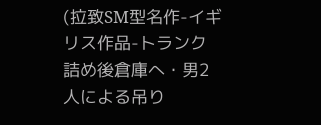(拉致SM型名作-イギリス作品-トランク詰め後倉庫へ・男2人による吊り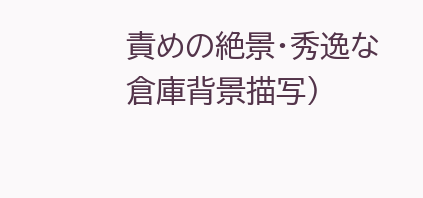責めの絶景・秀逸な倉庫背景描写)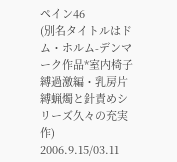ペイン46
(別名タイトルはドム・ホルム-デンマーク作品*室内椅子縛過激編・乳房片縛蝋燭と針責めシリーズ久々の充実作)
2006.9.15/03.11